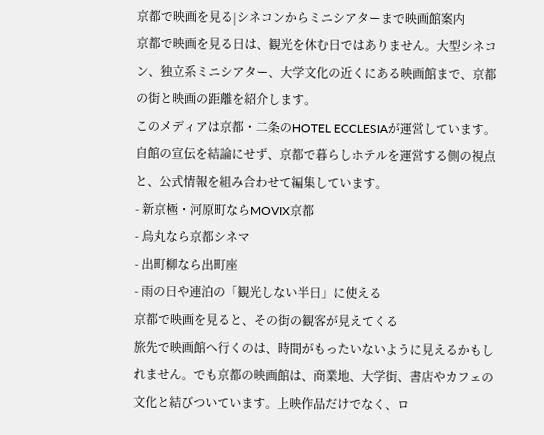京都で映画を見る|シネコンからミニシアターまで映画館案内
京都で映画を見る日は、観光を休む日ではありません。大型シネコン、独立系ミニシアター、大学文化の近くにある映画館まで、京都の街と映画の距離を紹介します。
このメディアは京都・二条のHOTEL ECCLESIAが運営しています。自館の宣伝を結論にせず、京都で暮らしホテルを運営する側の視点と、公式情報を組み合わせて編集しています。
- 新京極・河原町ならMOVIX京都
- 烏丸なら京都シネマ
- 出町柳なら出町座
- 雨の日や連泊の「観光しない半日」に使える
京都で映画を見ると、その街の観客が見えてくる
旅先で映画館へ行くのは、時間がもったいないように見えるかもしれません。でも京都の映画館は、商業地、大学街、書店やカフェの文化と結びついています。上映作品だけでなく、ロ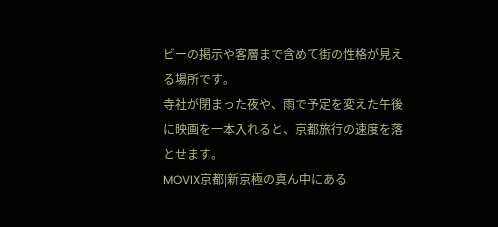ビーの掲示や客層まで含めて街の性格が見える場所です。
寺社が閉まった夜や、雨で予定を変えた午後に映画を一本入れると、京都旅行の速度を落とせます。
MOVIX京都|新京極の真ん中にある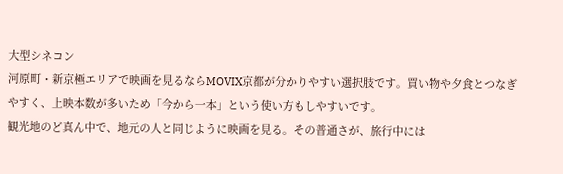大型シネコン
河原町・新京極エリアで映画を見るならMOVIX京都が分かりやすい選択肢です。買い物や夕食とつなぎやすく、上映本数が多いため「今から一本」という使い方もしやすいです。
観光地のど真ん中で、地元の人と同じように映画を見る。その普通さが、旅行中には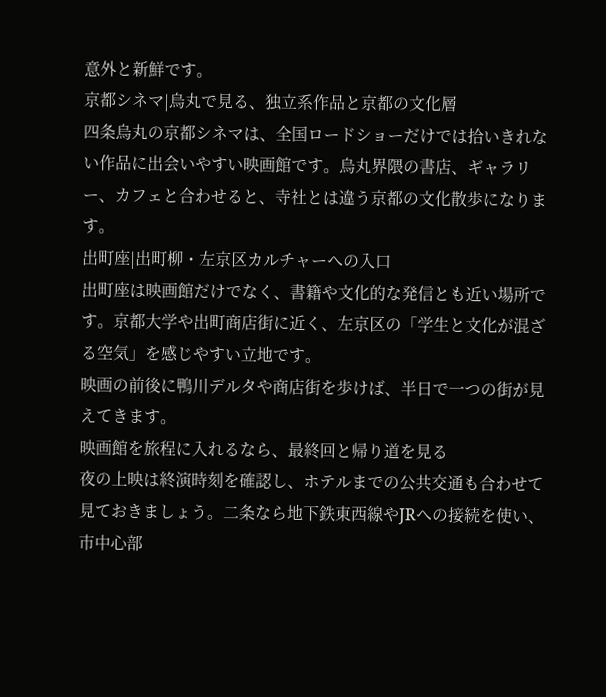意外と新鮮です。
京都シネマ|烏丸で見る、独立系作品と京都の文化層
四条烏丸の京都シネマは、全国ロードショーだけでは拾いきれない作品に出会いやすい映画館です。烏丸界隈の書店、ギャラリー、カフェと合わせると、寺社とは違う京都の文化散歩になります。
出町座|出町柳・左京区カルチャーへの入口
出町座は映画館だけでなく、書籍や文化的な発信とも近い場所です。京都大学や出町商店街に近く、左京区の「学生と文化が混ざる空気」を感じやすい立地です。
映画の前後に鴨川デルタや商店街を歩けば、半日で一つの街が見えてきます。
映画館を旅程に入れるなら、最終回と帰り道を見る
夜の上映は終演時刻を確認し、ホテルまでの公共交通も合わせて見ておきましょう。二条なら地下鉄東西線やJRへの接続を使い、市中心部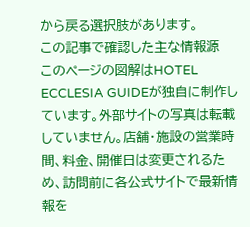から戻る選択肢があります。
この記事で確認した主な情報源
このページの図解はHOTEL ECCLESIA GUIDEが独自に制作しています。外部サイトの写真は転載していません。店舗・施設の営業時間、料金、開催日は変更されるため、訪問前に各公式サイトで最新情報を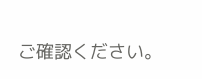ご確認ください。